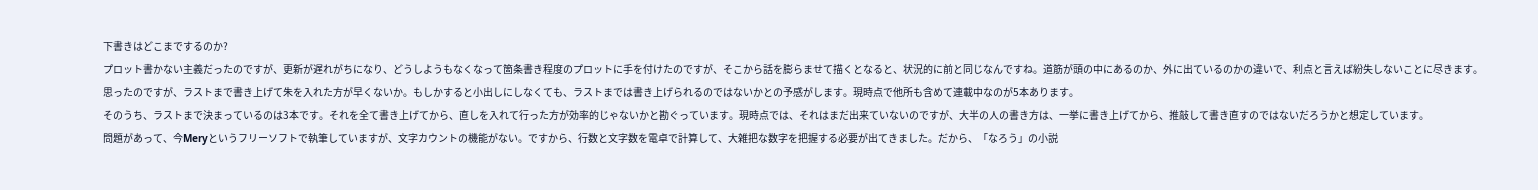下書きはどこまでするのか?
プロット書かない主義だったのですが、更新が遅れがちになり、どうしようもなくなって箇条書き程度のプロットに手を付けたのですが、そこから話を膨らませて描くとなると、状況的に前と同じなんですね。道筋が頭の中にあるのか、外に出ているのかの違いで、利点と言えば紛失しないことに尽きます。
思ったのですが、ラストまで書き上げて朱を入れた方が早くないか。もしかすると小出しにしなくても、ラストまでは書き上げられるのではないかとの予感がします。現時点で他所も含めて連載中なのが5本あります。
そのうち、ラストまで決まっているのは3本です。それを全て書き上げてから、直しを入れて行った方が効率的じゃないかと勘ぐっています。現時点では、それはまだ出来ていないのですが、大半の人の書き方は、一挙に書き上げてから、推敲して書き直すのではないだろうかと想定しています。
問題があって、今Meryというフリーソフトで執筆していますが、文字カウントの機能がない。ですから、行数と文字数を電卓で計算して、大雑把な数字を把握する必要が出てきました。だから、「なろう」の小説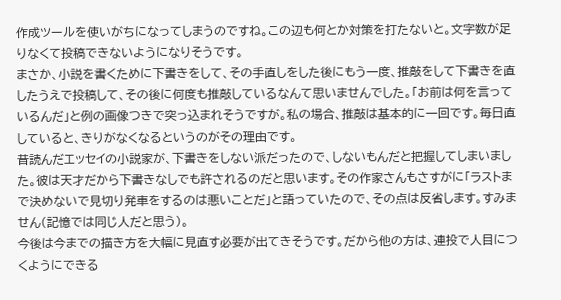作成ツールを使いがちになってしまうのですね。この辺も何とか対策を打たないと。文字数が足りなくて投稿できないようになりそうです。
まさか、小説を書くために下書きをして、その手直しをした後にもう一度、推敲をして下書きを直したうえで投稿して、その後に何度も推敲しているなんて思いませんでした。「お前は何を言っているんだ」と例の画像つきで突っ込まれそうですが。私の場合、推敲は基本的に一回です。毎日直していると、きりがなくなるというのがその理由です。
昔読んだエッセイの小説家が、下書きをしない派だったので、しないもんだと把握してしまいました。彼は天才だから下書きなしでも許されるのだと思います。その作家さんもさすがに「ラストまで決めないで見切り発車をするのは悪いことだ」と語っていたので、その点は反省します。すみません(記憶では同じ人だと思う)。
今後は今までの描き方を大幅に見直す必要が出てきそうです。だから他の方は、連投で人目につくようにできる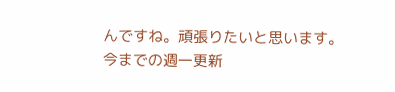んですね。頑張りたいと思います。
今までの週一更新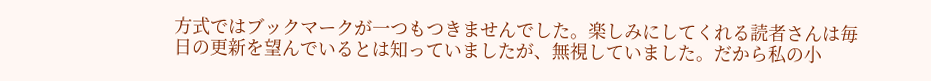方式ではブックマークが一つもつきませんでした。楽しみにしてくれる読者さんは毎日の更新を望んでいるとは知っていましたが、無視していました。だから私の小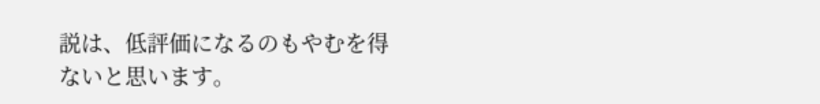説は、低評価になるのもやむを得ないと思います。